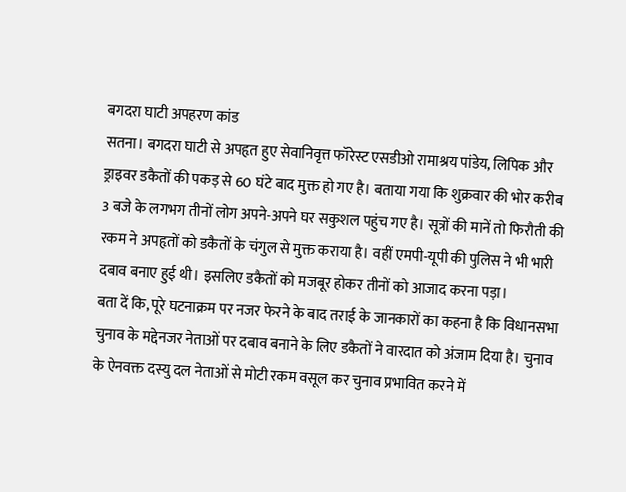बगदरा घाटी अपहरण कांड
सतना। बगदरा घाटी से अपहृत हुए सेवानिवृत्त फॉरेस्ट एसडीओ रामाश्रय पांडेय, लिपिक और ड्राइवर डकैतों की पकड़ से 60 घंटे बाद मुक्त हो गए है। बताया गया कि शुक्रवार की भोर करीब 3 बजे के लगभग तीनों लोग अपने-अपने घर सकुशल पहुंच गए है। सूत्रों की मानें तो फिरौती की रकम ने अपहृतों को डकैतों के चंगुल से मुक्त कराया है। वहीं एमपी-यूपी की पुलिस ने भी भारी दबाव बनाए हुई थी। इसलिए डकैतों को मजबूर होकर तीनों को आजाद करना पड़ा।
बता दें कि, पूरे घटनाक्रम पर नजर फेरने के बाद तराई के जानकारों का कहना है कि विधानसभा चुनाव के मद्देनजर नेताओं पर दबाव बनाने के लिए डकैतों ने वारदात को अंजाम दिया है। चुनाव के ऐनवक्त दस्यु दल नेताओं से मोटी रकम वसूल कर चुनाव प्रभावित करने में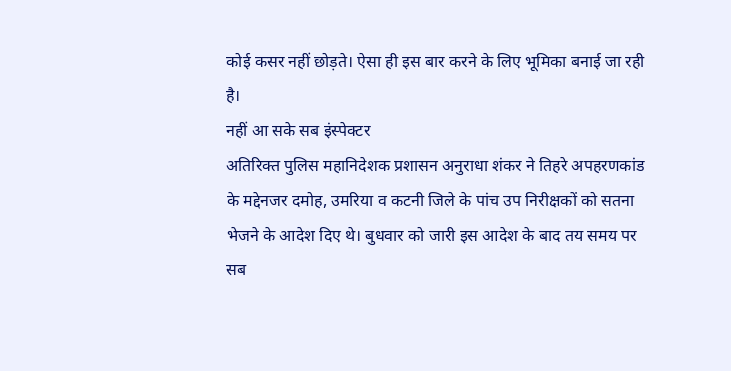कोई कसर नहीं छोड़ते। ऐसा ही इस बार करने के लिए भूमिका बनाई जा रही है।
नहीं आ सके सब इंस्पेक्टर
अतिरिक्त पुलिस महानिदेशक प्रशासन अनुराधा शंकर ने तिहरे अपहरणकांड के मद्देनजर दमोह, उमरिया व कटनी जिले के पांच उप निरीक्षकों को सतना भेजने के आदेश दिए थे। बुधवार को जारी इस आदेश के बाद तय समय पर सब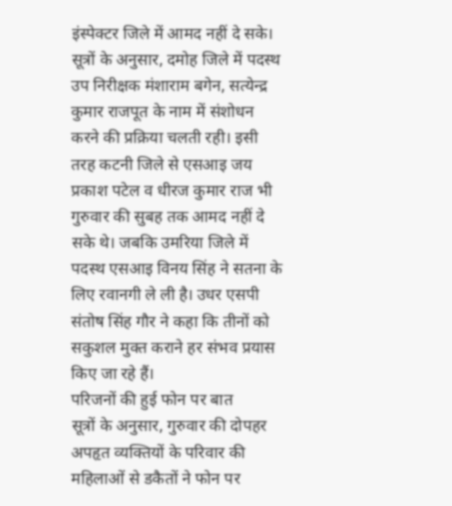इंस्पेक्टर जिले में आमद नहीं दे सके। सूत्रों के अनुसार, दमोह जिले में पदस्थ उप निरीक्षक मंशाराम बगेन, सत्येन्द्र कुमार राजपूत के नाम में संशोधन करने की प्रक्रिया चलती रही। इसी तरह कटनी जिले से एसआइ जय प्रकाश पटेल व धीरज कुमार राज भी गुरुवार की सुबह तक आमद नहीं दे सके थे। जबकि उमरिया जिले में पदस्थ एसआइ विनय सिंह ने सतना के लिए रवानगी ले ली है। उधर एसपी संतोष सिंह गौर ने कहा कि तीनों को सकुशल मुक्त कराने हर संभव प्रयास किए जा रहे हैं।
परिजनों की हुई फोन पर बात
सूत्रों के अनुसार, गुरुवार की दोपहर अपहृत व्यक्तियों के परिवार की महिलाओं से डकैतों ने फोन पर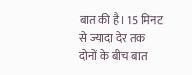बात की है। 15 मिनट से ज्यादा देर तक दोनों के बीच बात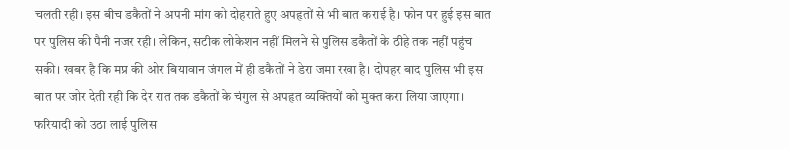चलती रही। इस बीच डकैतों ने अपनी मांग को दोहराते हुए अपहृतों से भी बात कराई है। फोन पर हुई इस बात पर पुलिस की पैनी नजर रही। लेकिन, सटीक लोकेशन नहीं मिलने से पुलिस डकैतों के ठीहे तक नहीं पहुंच सकी। खबर है कि मप्र की ओर बियावान जंगल में ही डकैतों ने डेरा जमा रखा है। दोपहर बाद पुलिस भी इस बात पर जोर देती रही कि देर रात तक डकैतों के चंगुल से अपहृत व्यक्तियों को मुक्त करा लिया जाएगा।
फरियादी को उठा लाई पुलिस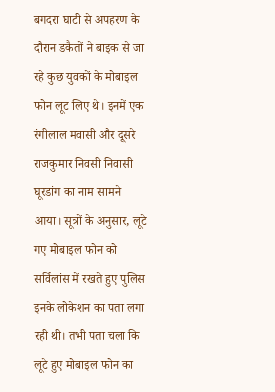बगदरा घाटी से अपहरण के दौरान डकैतों ने बाइक से जा रहे कुछ युवकों के मोबाइल फोन लूट लिए थे। इनमें एक रंगीलाल मवासी और दूसरे राजकुमार निवसी निवासी घूरडांग का नाम सामने आया। सूत्रों के अनुसार, लूटे गए मोबाइल फोन को सर्विलांस में रखते हुए पुलिस इनके लोकेशन का पता लगा रही थी। तभी पता चला कि लूटे हुए मोबाइल फोन का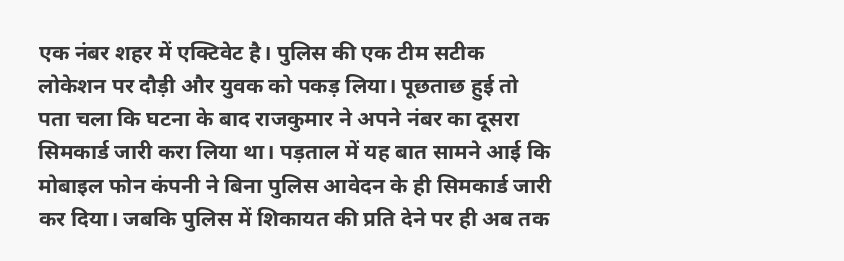एक नंबर शहर में एक्टिवेट है। पुलिस की एक टीम सटीक लोकेशन पर दौड़ी और युवक को पकड़ लिया। पूछताछ हुई तो पता चला कि घटना के बाद राजकुमार ने अपने नंबर का दूसरा सिमकार्ड जारी करा लिया था। पड़ताल में यह बात सामने आई कि मोबाइल फोन कंपनी ने बिना पुलिस आवेदन के ही सिमकार्ड जारी कर दिया। जबकि पुलिस में शिकायत की प्रति देने पर ही अब तक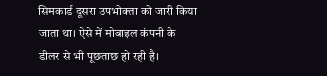सिमकार्ड दूसरा उपभोक्ता को जारी किया जाता था। ऐसे में मोबाइल कंपनी के डीलर से भी पूछताछ हो रही है।